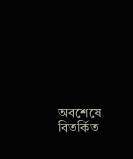অবশেষে বিতর্কিত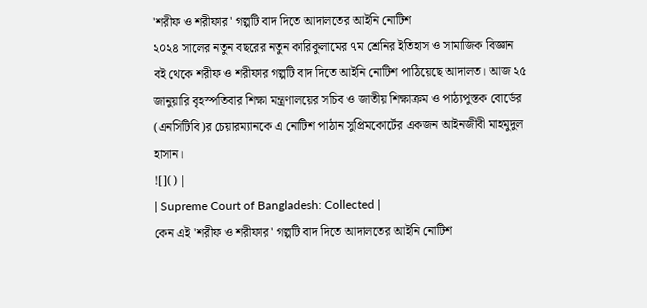'শরীফ ও শরীফার' গল্পটি বাদ দিতে আদালতের আইনি নোটিশ
২০২৪ সালের নতুন বছরের নতুন কারিকুলামের ৭ম শ্রেনির ইতিহাস ও সামাজিক বিজ্ঞান বই থেকে শরীফ ও শরীফার গল্পটি বাদ দিতে আইনি নোটিশ পাঠিয়েছে আদালত। আজ ২৫ জানুয়ারি বৃহস্পতিবার শিক্ষা মন্ত্রণালয়ের সচিব ও জাতীয় শিক্ষাক্রম ও পাঠ্যপুস্তক বোর্ডের (এনসিটিবি)র চেয়ারম্যানকে এ নোটিশ পাঠান সুপ্রিমকোর্টের একজন আইনজীবী মাহমুদুল হাসান।
![]() |
| Supreme Court of Bangladesh: Collected |
কেন এই 'শরীফ ও শরীফার' গল্পটি বাদ দিতে আদালতের আইনি নোটিশ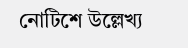নোটিশে উল্লেখ্য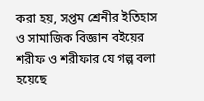করা হয়, সপ্তম শ্রেনীর ইতিহাস ও সামাজিক বিজ্ঞান বইয়ের শরীফ ও শরীফার যে গল্প বলা হয়েছে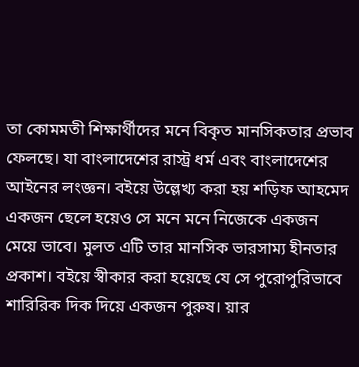তা কোমমতী শিক্ষার্থীদের মনে বিকৃত মানসিকতার প্রভাব ফেলছে। যা বাংলাদেশের রাস্ট্র ধর্ম এবং বাংলাদেশের আইনের লংজ্ঞন। বইয়ে উল্লেখ্য করা হয় শড়িফ আহমেদ একজন ছেলে হয়েও সে মনে মনে নিজেকে একজন মেয়ে ভাবে। মুলত এটি তার মানসিক ভারসাম্য হীনতার প্রকাশ। বইয়ে স্বীকার করা হয়েছে যে সে পুরোপুরিভাবে শারিরিক দিক দিয়ে একজন পুরুষ। য়ার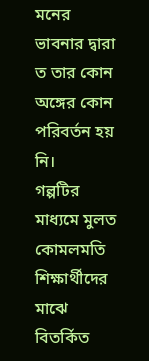মনের ভাবনার দ্বারা ত তার কোন অঙ্গের কোন পরিবর্তন হয় নি।
গল্পটির মাধ্যমে মুলত কোমলমতি শিক্ষার্থীদের মাঝে বিতর্কিত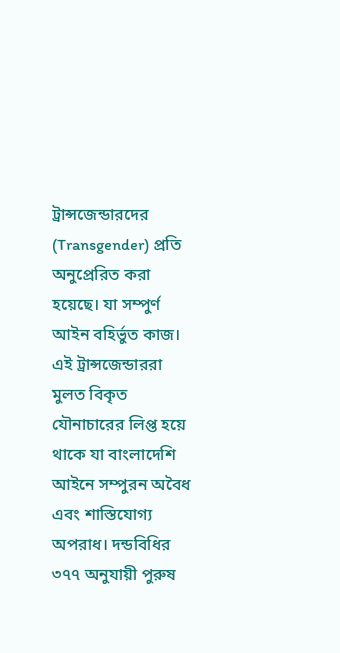ট্রান্সজেন্ডারদের (Transgender) প্রতি অনুপ্রেরিত করা হয়েছে। যা সম্পুর্ণ আইন বহির্ভুত কাজ। এই ট্রান্সজেন্ডাররা মুলত বিকৃত যৌনাচারের লিপ্ত হয়ে থাকে যা বাংলাদেশি আইনে সম্পুরন অবৈধ এবং শাস্তিযোগ্য অপরাধ। দন্ডবিধির ৩৭৭ অনুযায়ী পুরুষ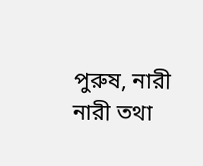পুরুষ, নারী নারী তথা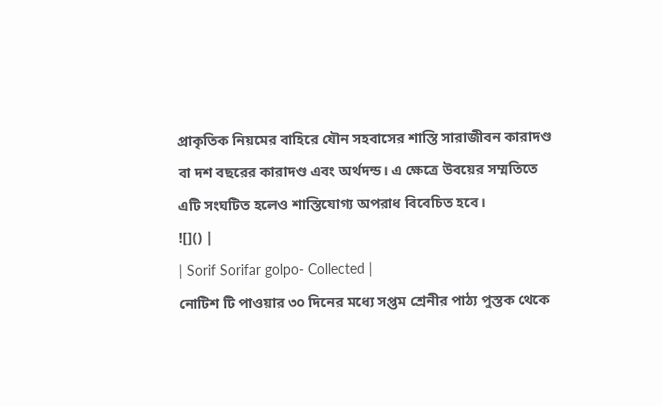প্রাকৃতিক নিয়মের বাহিরে যৌন সহবাসের শাস্তি সারাজীবন কারাদণ্ড বা দশ বছরের কারাদণ্ড এবং অর্থদন্ড। এ ক্ষেত্রে উবয়ের সম্মতিতে এটি সংঘটিত হলেও শাস্তিযোগ্য অপরাধ বিবেচিত হবে।
![]() |
| Sorif Sorifar golpo- Collected |
নোটিশ টি পাওয়ার ৩০ দিনের মধ্যে সপ্তম শ্রেনীর পাঠ্য পুস্তক থেকে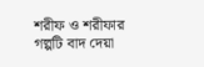শরীফ ও শরীফার গল্পটি বাদ দেয়া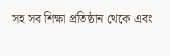সহ সব শিক্ষা প্রতিষ্ঠান থেকে এবং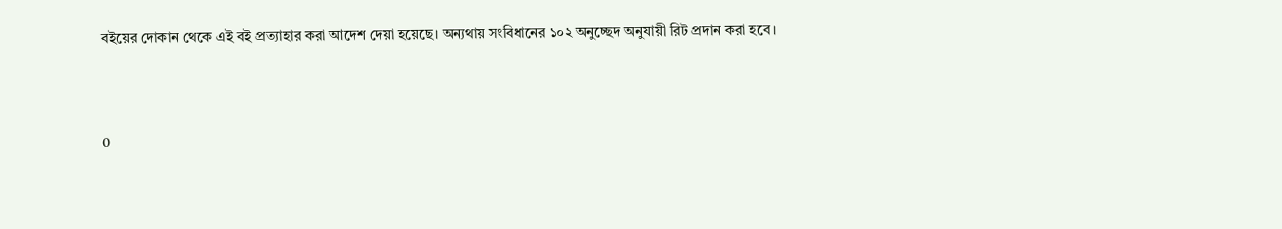বইয়ের দোকান থেকে এই বই প্রত্যাহার করা আদেশ দেয়া হয়েছে। অন্যথায় সংবিধানের ১০২ অনুচ্ছেদ অনুযায়ী রিট প্রদান করা হবে।



0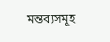মন্তব্যসমূহ